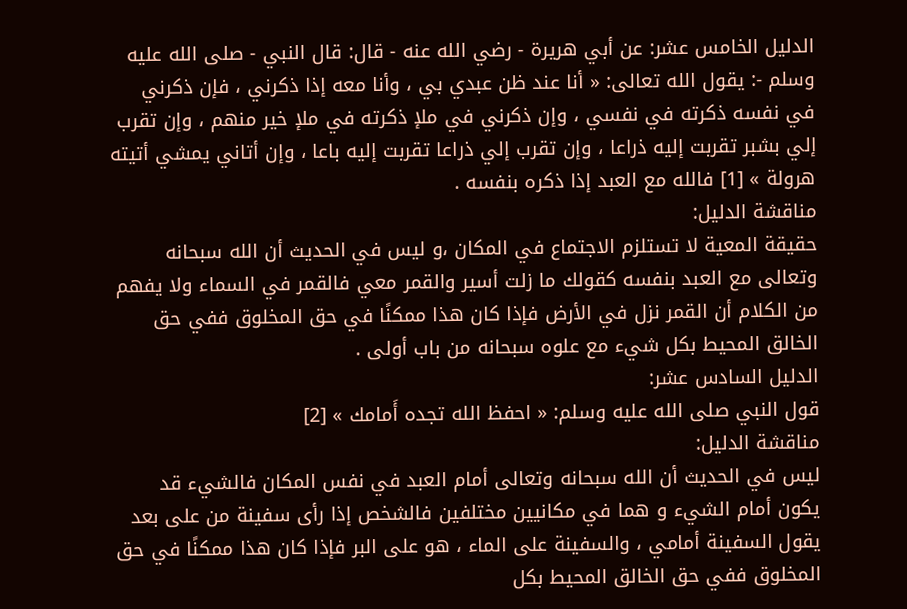الدليل الخامس عشر: عن أبي هريرة - رضي الله عنه - قال: قال النبي - صلى الله عليه وسلم -: يقول الله تعالى: « أنا عند ظن عبدي بي ، وأنا معه إذا ذكرني ، فإن ذكرني في نفسه ذكرته في نفسي ، وإن ذكرني في ملإ ذكرته في ملإ خير منهم ، وإن تقرب إلي بشبر تقربت إليه ذراعا ، وإن تقرب إلي ذراعا تقربت إليه باعا ، وإن أتاني يمشي أتيته هرولة » [1] فالله مع العبد إذا ذكره بنفسه .
مناقشة الدليل:
حقيقة المعية لا تستلزم الاجتماع في المكان ،و ليس في الحديث أن الله سبحانه وتعالى مع العبد بنفسه كقولك ما زلت أسير والقمر معي فالقمر في السماء ولا يفهم من الكلام أن القمر نزل في الأرض فإذا كان هذا ممكنًا في حق المخلوق ففي حق الخالق المحيط بكل شيء مع علوه سبحانه من باب أولى .
الدليل السادس عشر:
قول النبي صلى الله عليه وسلم: « احفظ الله تجده أَمامك » [2]
مناقشة الدليل:
ليس في الحديث أن الله سبحانه وتعالى أمام العبد في نفس المكان فالشيء قد يكون أمام الشيء و هما في مكانيين مختلفين فالشخص إذا رأى سفينة من على بعد يقول السفينة أمامي ، والسفينة على الماء ، هو على البر فإذا كان هذا ممكنًا في حق المخلوق ففي حق الخالق المحيط بكل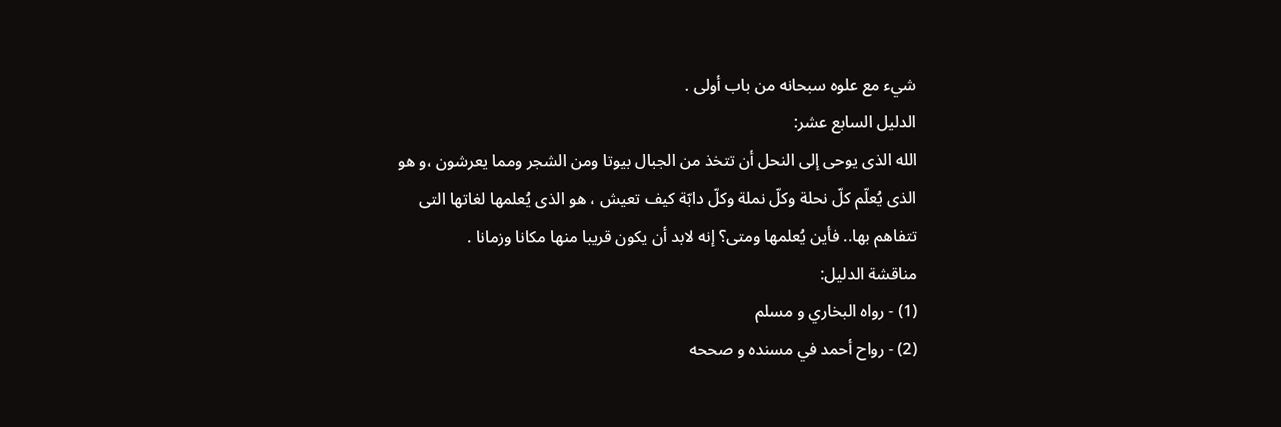شيء مع علوه سبحانه من باب أولى .
الدليل السابع عشر:
الله الذى يوحى إلى النحل أن تتخذ من الجبال بيوتا ومن الشجر ومما يعرشون ،و هو الذى يُعلّم كلّ نحلة وكلّ نملة وكلّ دابّة كيف تعيش ، هو الذى يُعلمها لغاتها التى تتفاهم بها.. فأين يُعلمها ومتى؟ إنه لابد أن يكون قريبا منها مكانا وزمانا .
مناقشة الدليل:
(1) - رواه البخاري و مسلم
(2) - رواح أحمد في مسنده و صححه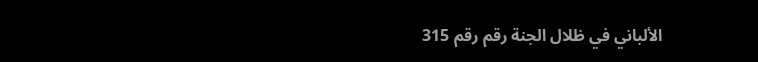الألباني في ظلال الجنة رقم رقم 315